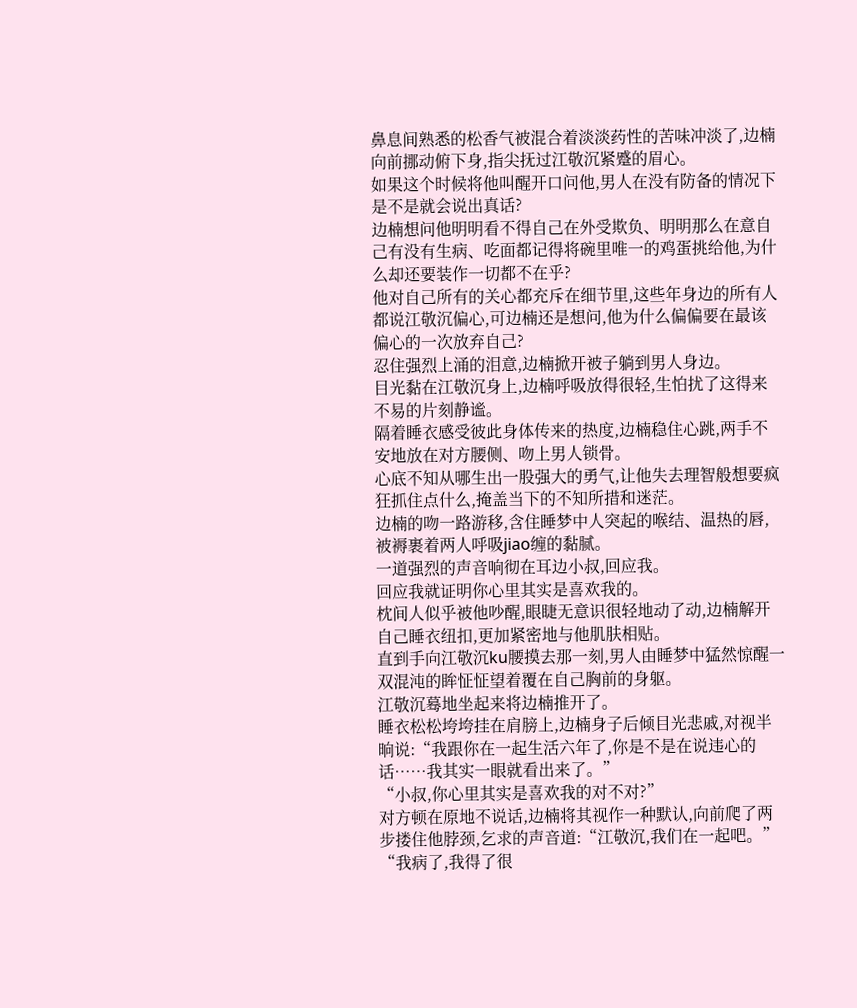鼻息间熟悉的松香气被混合着淡淡药性的苦味冲淡了,边楠向前挪动俯下身,指尖抚过江敬沉紧蹙的眉心。
如果这个时候将他叫醒开口问他,男人在没有防备的情况下是不是就会说出真话?
边楠想问他明明看不得自己在外受欺负、明明那么在意自己有没有生病、吃面都记得将碗里唯一的鸡蛋挑给他,为什么却还要装作一切都不在乎?
他对自己所有的关心都充斥在细节里,这些年身边的所有人都说江敬沉偏心,可边楠还是想问,他为什么偏偏要在最该偏心的一次放弃自己?
忍住强烈上涌的泪意,边楠掀开被子躺到男人身边。
目光黏在江敬沉身上,边楠呼吸放得很轻,生怕扰了这得来不易的片刻静谧。
隔着睡衣感受彼此身体传来的热度,边楠稳住心跳,两手不安地放在对方腰侧、吻上男人锁骨。
心底不知从哪生出一股强大的勇气,让他失去理智般想要疯狂抓住点什么,掩盖当下的不知所措和迷茫。
边楠的吻一路游移,含住睡梦中人突起的喉结、温热的唇,被褥裹着两人呼吸jiao缠的黏腻。
一道强烈的声音响彻在耳边小叔,回应我。
回应我就证明你心里其实是喜欢我的。
枕间人似乎被他吵醒,眼睫无意识很轻地动了动,边楠解开自己睡衣纽扣,更加紧密地与他肌肤相贴。
直到手向江敬沉ku腰摸去那一刻,男人由睡梦中猛然惊醒一双混沌的眸怔怔望着覆在自己胸前的身躯。
江敬沉蓦地坐起来将边楠推开了。
睡衣松松垮垮挂在肩膀上,边楠身子后倾目光悲戚,对视半晌说:“我跟你在一起生活六年了,你是不是在说违心的话……我其实一眼就看出来了。”
“小叔,你心里其实是喜欢我的对不对?”
对方顿在原地不说话,边楠将其视作一种默认,向前爬了两步搂住他脖颈,乞求的声音道:“江敬沉,我们在一起吧。”
“我病了,我得了很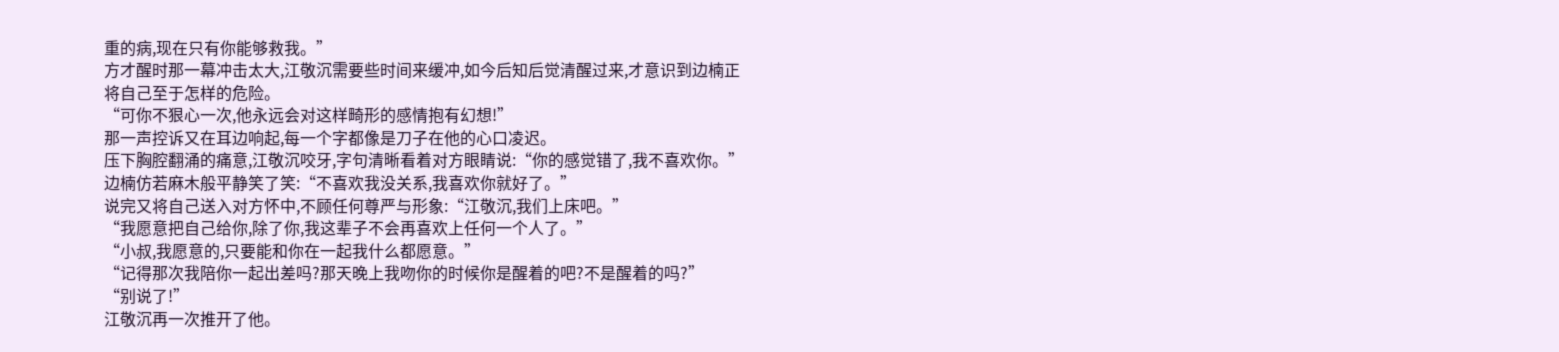重的病,现在只有你能够救我。”
方才醒时那一幕冲击太大,江敬沉需要些时间来缓冲,如今后知后觉清醒过来,才意识到边楠正将自己至于怎样的危险。
“可你不狠心一次,他永远会对这样畸形的感情抱有幻想!”
那一声控诉又在耳边响起,每一个字都像是刀子在他的心口凌迟。
压下胸腔翻涌的痛意,江敬沉咬牙,字句清晰看着对方眼睛说:“你的感觉错了,我不喜欢你。”
边楠仿若麻木般平静笑了笑:“不喜欢我没关系,我喜欢你就好了。”
说完又将自己送入对方怀中,不顾任何尊严与形象:“江敬沉,我们上床吧。”
“我愿意把自己给你,除了你,我这辈子不会再喜欢上任何一个人了。”
“小叔,我愿意的,只要能和你在一起我什么都愿意。”
“记得那次我陪你一起出差吗?那天晚上我吻你的时候你是醒着的吧?不是醒着的吗?”
“别说了!”
江敬沉再一次推开了他。